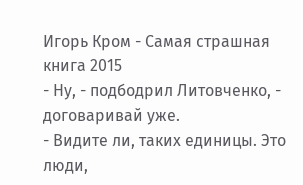Игорь Кром - Самая страшная книга 2015
- Ну, - подбодрил Литовченко, - договаривай уже.
- Видите ли, таких единицы. Это люди,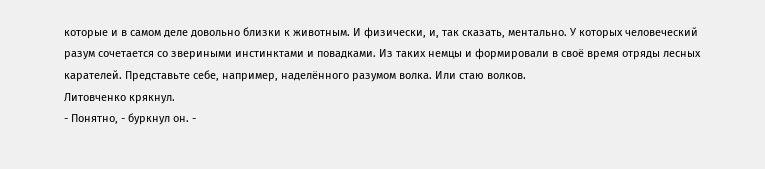которые и в самом деле довольно близки к животным. И физически, и, так сказать, ментально. У которых человеческий разум сочетается со звериными инстинктами и повадками. Из таких немцы и формировали в своё время отряды лесных карателей. Представьте себе, например, наделённого разумом волка. Или стаю волков.
Литовченко крякнул.
- Понятно, - буркнул он. -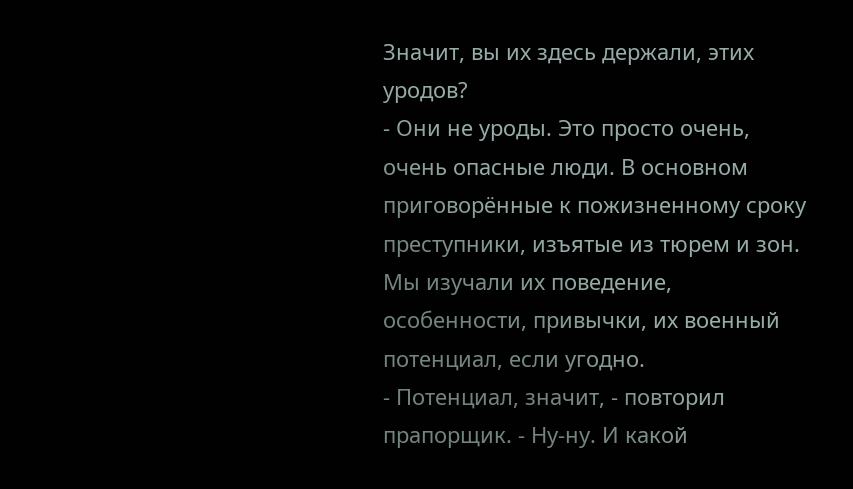Значит, вы их здесь держали, этих уродов?
- Они не уроды. Это просто очень, очень опасные люди. В основном приговорённые к пожизненному сроку преступники, изъятые из тюрем и зон. Мы изучали их поведение, особенности, привычки, их военный потенциал, если угодно.
- Потенциал, значит, - повторил прапорщик. - Ну-ну. И какой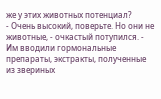же у этих животных потенциал?
- Очень высокий, поверьте. Но они не животные, - очкастый потупился. - Им вводили гормональные препараты, экстракты, полученные из звериных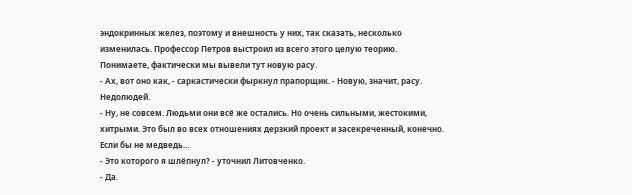эндокринных желез, поэтому и внешность у них, так сказать, несколько изменилась. Профессор Петров выстроил из всего этого целую теорию. Понимаете, фактически мы вывели тут новую расу.
- Ах, вот оно как, - саркастически фыркнул прапорщик. - Новую, значит, расу. Недолюдей.
- Ну, не совсем. Людьми они всё же остались. Но очень сильными, жестокими, хитрыми. Это был во всех отношениях дерзкий проект и засекреченный, конечно. Если бы не медведь…
- Это которого я шлёпнул? - уточнил Литовченко.
- Да.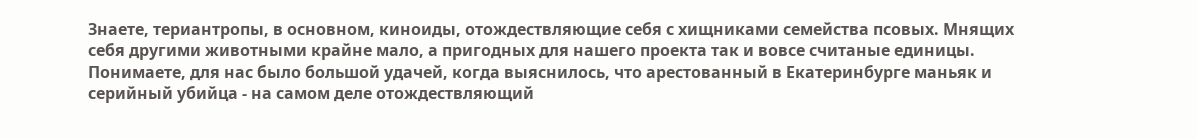Знаете, териантропы, в основном, киноиды, отождествляющие себя с хищниками семейства псовых. Мнящих себя другими животными крайне мало, а пригодных для нашего проекта так и вовсе считаные единицы. Понимаете, для нас было большой удачей, когда выяснилось, что арестованный в Екатеринбурге маньяк и серийный убийца - на самом деле отождествляющий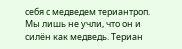себя с медведем териантроп. Мы лишь не учли, что он и силён как медведь. Териан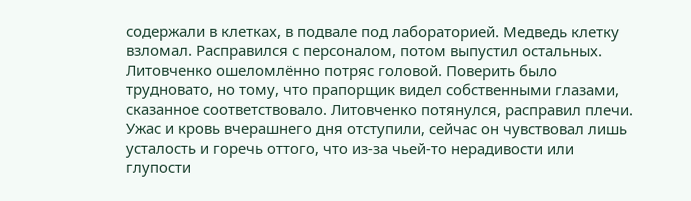содержали в клетках, в подвале под лабораторией. Медведь клетку взломал. Расправился с персоналом, потом выпустил остальных.
Литовченко ошеломлённо потряс головой. Поверить было трудновато, но тому, что прапорщик видел собственными глазами, сказанное соответствовало. Литовченко потянулся, расправил плечи. Ужас и кровь вчерашнего дня отступили, сейчас он чувствовал лишь усталость и горечь оттого, что из-за чьей-то нерадивости или глупости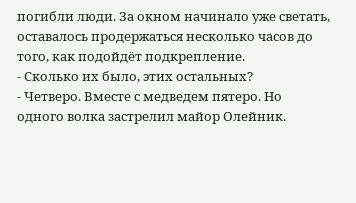погибли люди. За окном начинало уже светать, оставалось продержаться несколько часов до того, как подойдёт подкрепление.
- Сколько их было, этих остальных?
- Четверо. Вместе с медведем пятеро. Но одного волка застрелил майор Олейник.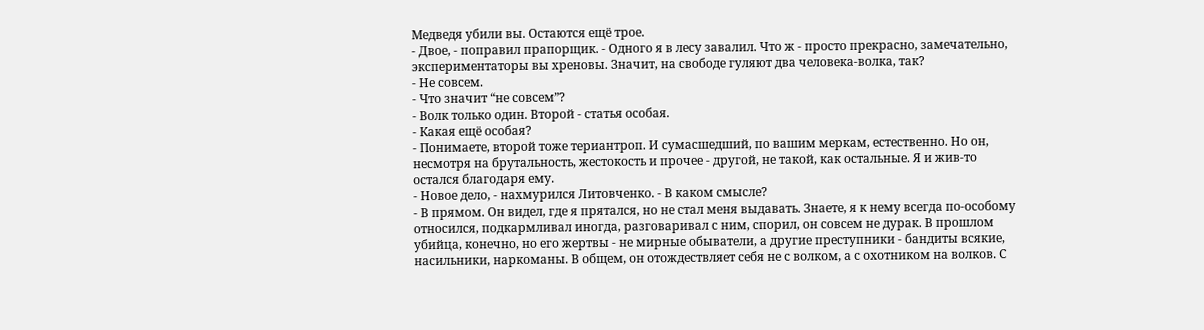Медведя убили вы. Остаются ещё трое.
- Двое, - поправил прапорщик. - Одного я в лесу завалил. Что ж - просто прекрасно, замечательно, экспериментаторы вы хреновы. Значит, на свободе гуляют два человека-волка, так?
- Не совсем.
- Что значит “не совсем”?
- Волк только один. Второй - статья особая.
- Какая ещё особая?
- Понимаете, второй тоже териантроп. И сумасшедший, по вашим меркам, естественно. Но он, несмотря на брутальность, жестокость и прочее - другой, не такой, как остальные. Я и жив-то остался благодаря ему.
- Новое дело, - нахмурился Литовченко. - В каком смысле?
- В прямом. Он видел, где я прятался, но не стал меня выдавать. Знаете, я к нему всегда по-особому относился, подкармливал иногда, разговаривал с ним, спорил, он совсем не дурак. В прошлом убийца, конечно, но его жертвы - не мирные обыватели, а другие преступники - бандиты всякие, насильники, наркоманы. В общем, он отождествляет себя не с волком, а с охотником на волков. С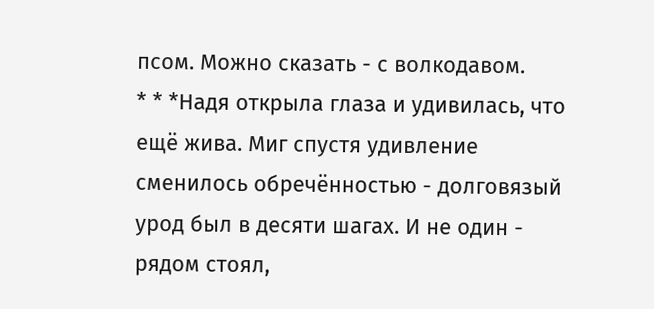псом. Можно сказать - с волкодавом.
* * *Надя открыла глаза и удивилась, что ещё жива. Миг спустя удивление сменилось обречённостью - долговязый урод был в десяти шагах. И не один - рядом стоял,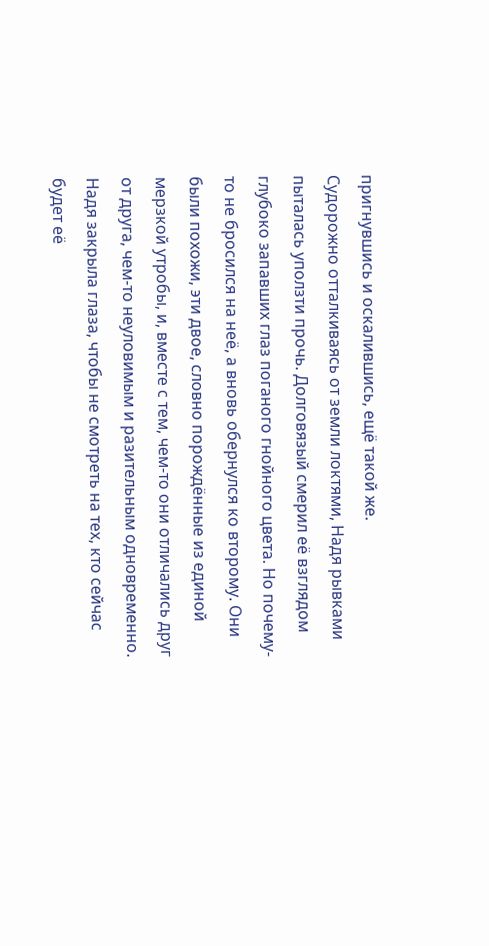пригнувшись и оскалившись, ещё такой же.
Судорожно отталкиваясь от земли локтями, Надя рывками пыталась уползти прочь. Долговязый смерил её взглядом глубоко запавших глаз поганого гнойного цвета. Но почему-то не бросился на неё, а вновь обернулся ко второму. Они были похожи, эти двое, словно порождённые из единой мерзкой утробы, и, вместе с тем, чем-то они отличались друг от друга, чем-то неуловимым и разительным одновременно.
Надя закрыла глаза, чтобы не смотреть на тех, кто сейчас будет её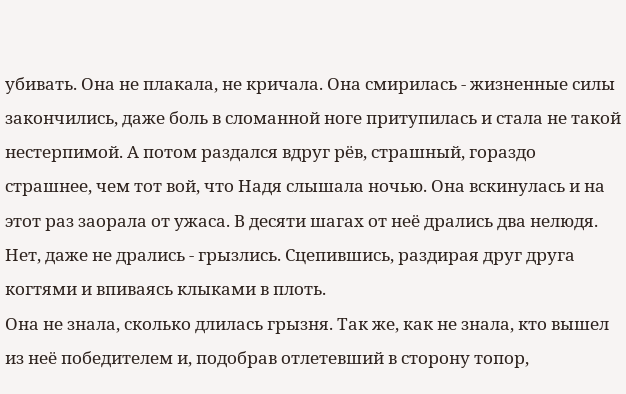убивать. Она не плакала, не кричала. Она смирилась - жизненные силы закончились, даже боль в сломанной ноге притупилась и стала не такой нестерпимой. А потом раздался вдруг рёв, страшный, гораздо страшнее, чем тот вой, что Надя слышала ночью. Она вскинулась и на этот раз заорала от ужаса. В десяти шагах от неё дрались два нелюдя. Нет, даже не дрались - грызлись. Сцепившись, раздирая друг друга когтями и впиваясь клыками в плоть.
Она не знала, сколько длилась грызня. Так же, как не знала, кто вышел из неё победителем и, подобрав отлетевший в сторону топор,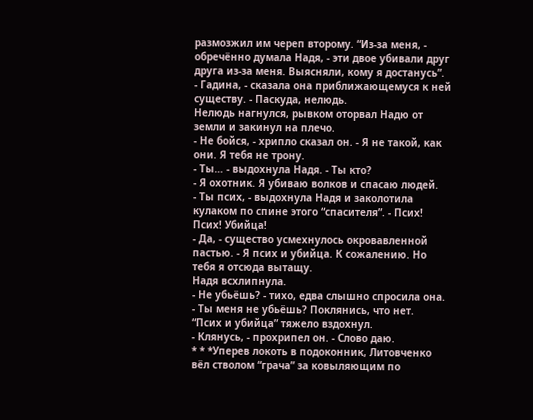размозжил им череп второму. “Из-за меня, - обречённо думала Надя, - эти двое убивали друг друга из-за меня. Выясняли, кому я достанусь”.
- Гадина, - сказала она приближающемуся к ней существу. - Паскуда, нелюдь.
Нелюдь нагнулся, рывком оторвал Надю от земли и закинул на плечо.
- Не бойся, - хрипло сказал он. - Я не такой, как они. Я тебя не трону.
- Ты… - выдохнула Надя. - Ты кто?
- Я охотник. Я убиваю волков и спасаю людей.
- Ты псих, - выдохнула Надя и заколотила кулаком по спине этого “спасителя”. - Псих! Псих! Убийца!
- Да, - существо усмехнулось окровавленной пастью. - Я псих и убийца. К сожалению. Но тебя я отсюда вытащу.
Надя всхлипнула.
- Не убьёшь? - тихо, едва слышно спросила она. - Ты меня не убьёшь? Поклянись, что нет.
“Псих и убийца” тяжело вздохнул.
- Клянусь, - прохрипел он. - Слово даю.
* * *Уперев локоть в подоконник, Литовченко вёл стволом “грача” за ковыляющим по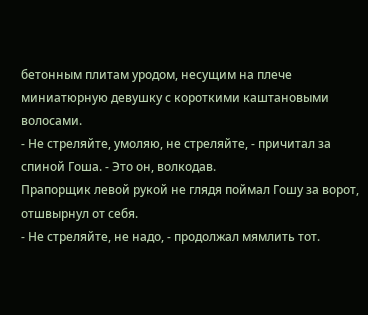бетонным плитам уродом, несущим на плече миниатюрную девушку с короткими каштановыми волосами.
- Не стреляйте, умоляю, не стреляйте, - причитал за спиной Гоша. - Это он, волкодав.
Прапорщик левой рукой не глядя поймал Гошу за ворот, отшвырнул от себя.
- Не стреляйте, не надо, - продолжал мямлить тот.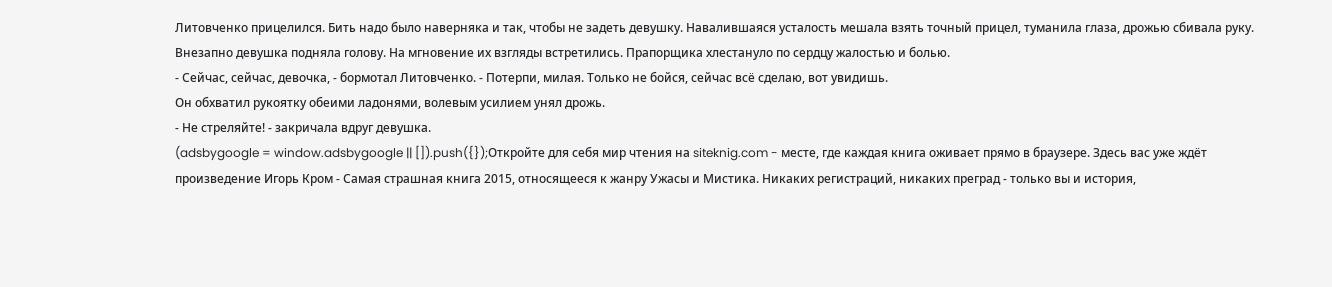Литовченко прицелился. Бить надо было наверняка и так, чтобы не задеть девушку. Навалившаяся усталость мешала взять точный прицел, туманила глаза, дрожью сбивала руку.
Внезапно девушка подняла голову. На мгновение их взгляды встретились. Прапорщика хлестануло по сердцу жалостью и болью.
- Сейчас, сейчас, девочка, - бормотал Литовченко. - Потерпи, милая. Только не бойся, сейчас всё сделаю, вот увидишь.
Он обхватил рукоятку обеими ладонями, волевым усилием унял дрожь.
- Не стреляйте! - закричала вдруг девушка.
(adsbygoogle = window.adsbygoogle || []).push({});Откройте для себя мир чтения на siteknig.com - месте, где каждая книга оживает прямо в браузере. Здесь вас уже ждёт произведение Игорь Кром - Самая страшная книга 2015, относящееся к жанру Ужасы и Мистика. Никаких регистраций, никаких преград - только вы и история,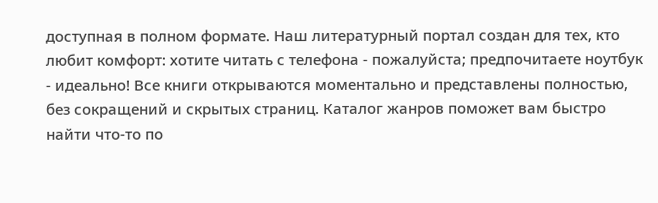доступная в полном формате. Наш литературный портал создан для тех, кто любит комфорт: хотите читать с телефона - пожалуйста; предпочитаете ноутбук - идеально! Все книги открываются моментально и представлены полностью, без сокращений и скрытых страниц. Каталог жанров поможет вам быстро найти что-то по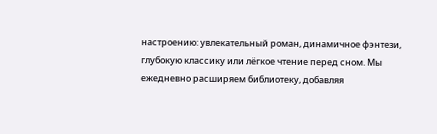настроению: увлекательный роман, динамичное фэнтези, глубокую классику или лёгкое чтение перед сном. Мы ежедневно расширяем библиотеку, добавляя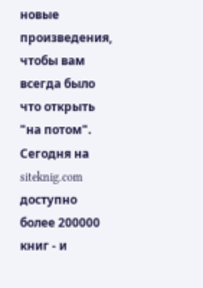новые произведения, чтобы вам всегда было что открыть "на потом". Сегодня на siteknig.com доступно более 200000 книг - и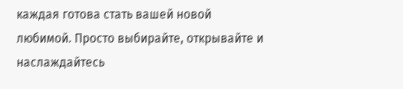каждая готова стать вашей новой любимой. Просто выбирайте, открывайте и наслаждайтесь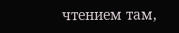чтением там,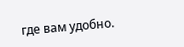где вам удобно.